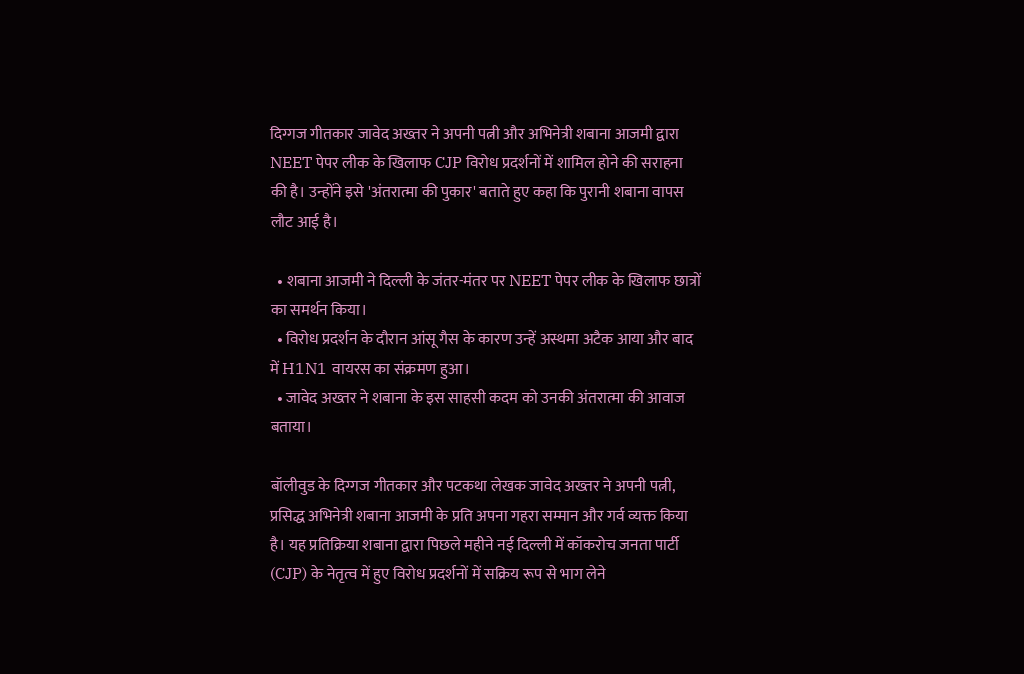दिग्गज गीतकार जावेद अख्तर ने अपनी पत्नी और अभिनेत्री शबाना आजमी द्वारा NEET पेपर लीक के खिलाफ CJP विरोध प्रदर्शनों में शामिल होने की सराहना की है। उन्होंने इसे 'अंतरात्मा की पुकार' बताते हुए कहा कि पुरानी शबाना वापस लौट आई है।

  • शबाना आजमी ने दिल्ली के जंतर-मंतर पर NEET पेपर लीक के खिलाफ छात्रों का समर्थन किया।
  • विरोध प्रदर्शन के दौरान आंसू गैस के कारण उन्हें अस्थमा अटैक आया और बाद में H1N1 वायरस का संक्रमण हुआ।
  • जावेद अख्तर ने शबाना के इस साहसी कदम को उनकी अंतरात्मा की आवाज बताया।

बॉलीवुड के दिग्गज गीतकार और पटकथा लेखक जावेद अख्तर ने अपनी पत्नी, प्रसिद्ध अभिनेत्री शबाना आजमी के प्रति अपना गहरा सम्मान और गर्व व्यक्त किया है। यह प्रतिक्रिया शबाना द्वारा पिछले महीने नई दिल्ली में कॉकरोच जनता पार्टी (CJP) के नेतृत्व में हुए विरोध प्रदर्शनों में सक्रिय रूप से भाग लेने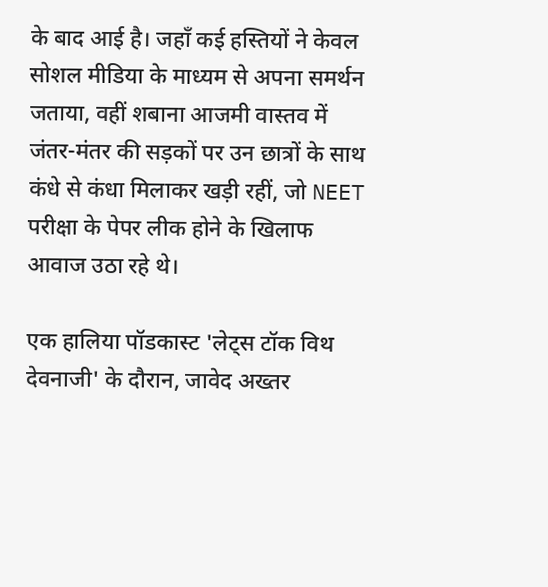के बाद आई है। जहाँ कई हस्तियों ने केवल सोशल मीडिया के माध्यम से अपना समर्थन जताया, वहीं शबाना आजमी वास्तव में जंतर-मंतर की सड़कों पर उन छात्रों के साथ कंधे से कंधा मिलाकर खड़ी रहीं, जो NEET परीक्षा के पेपर लीक होने के खिलाफ आवाज उठा रहे थे।

एक हालिया पॉडकास्ट 'लेट्स टॉक विथ देवनाजी' के दौरान, जावेद अख्तर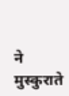ने मुस्कुराते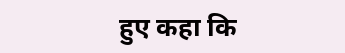हुए कहा कि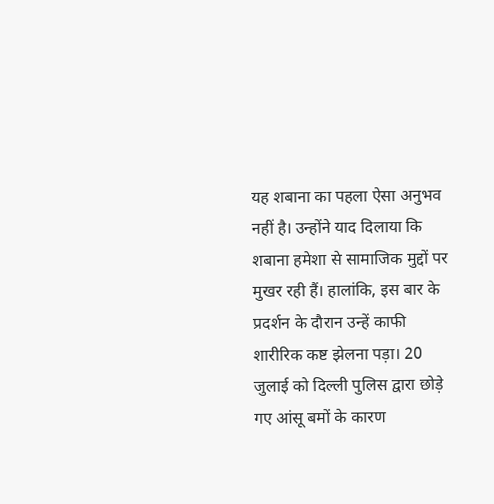यह शबाना का पहला ऐसा अनुभव नहीं है। उन्होंने याद दिलाया कि शबाना हमेशा से सामाजिक मुद्दों पर मुखर रही हैं। हालांकि, इस बार के प्रदर्शन के दौरान उन्हें काफी शारीरिक कष्ट झेलना पड़ा। 20 जुलाई को दिल्ली पुलिस द्वारा छोड़े गए आंसू बमों के कारण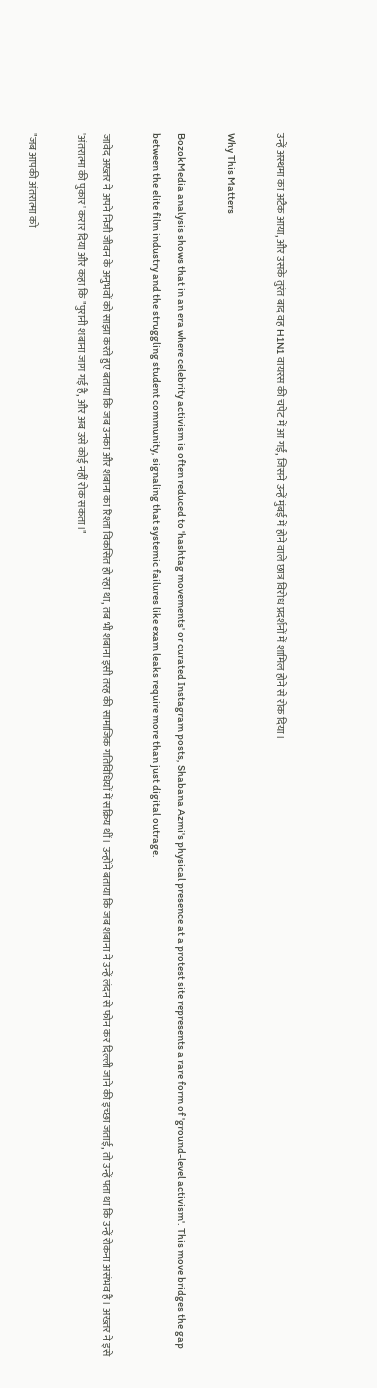उन्हें अस्थमा का अटैक आया, और उसके तुरंत बाद वह H1N1 वायरस की चपेट में आ गईं, जिसने उन्हें मुंबई में होने वाले छात्र विरोध प्रदर्शनों में शामिल होने से रोक दिया।

Why This Matters

BozokMedia analysis shows that in an era where celebrity activism is often reduced to 'hashtag movements' or curated Instagram posts, Shabana Azmi's physical presence at a protest site represents a rare form of 'ground-level activism'. This move bridges the gap between the elite film industry and the struggling student community, signaling that systemic failures like exam leaks require more than just digital outrage.

जावेद अख्तर ने अपने निजी जीवन के अनुभवों को साझा करते हुए बताया कि जब उनका और शबाना का रिश्ता विकसित हो रहा था, तब भी शबाना इसी तरह की सामाजिक गतिविधियों में सक्रिय थीं। उन्होंने बताया कि जब शबाना ने उन्हें लंदन से फोन कर दिल्ली जाने की इच्छा जताई, तो उन्हें पता था कि उन्हें रोकना असंभव है। अख्तर ने इसे 'अंतरात्मा की पुकार' करार दिया और कहा कि "पुरानी शबाना जाग गई है, और अब उसे कोई नहीं रोक सकता।"

"जब आपकी अंतरात्मा को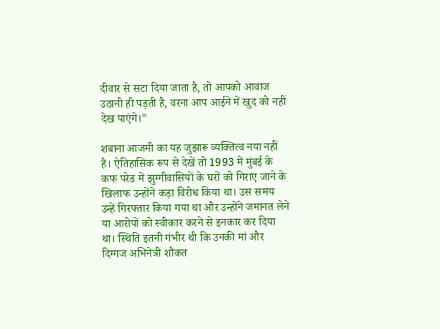दीवार से सटा दिया जाता है, तो आपको आवाज उठानी ही पड़ती है, वरना आप आईने में खुद को नहीं देख पाएंगे।"

शबाना आजमी का यह जुझारू व्यक्तित्व नया नहीं है। ऐतिहासिक रूप से देखें तो 1993 में मुंबई के कफ परेड में झुग्गीवासियों के घरों को गिराए जाने के खिलाफ उन्होंने कड़ा विरोध किया था। उस समय उन्हें गिरफ्तार किया गया था और उन्होंने जमानत लेने या आरोपों को स्वीकार करने से इनकार कर दिया था। स्थिति इतनी गंभीर थी कि उनकी मां और दिग्गज अभिनेत्री शौकत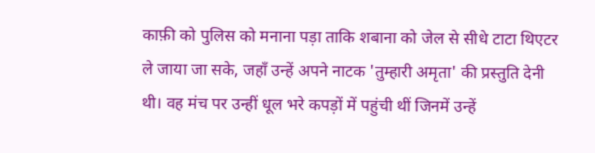काफ़ी को पुलिस को मनाना पड़ा ताकि शबाना को जेल से सीधे टाटा थिएटर ले जाया जा सके, जहाँ उन्हें अपने नाटक 'तुम्हारी अमृता' की प्रस्तुति देनी थी। वह मंच पर उन्हीं धूल भरे कपड़ों में पहुंची थीं जिनमें उन्हें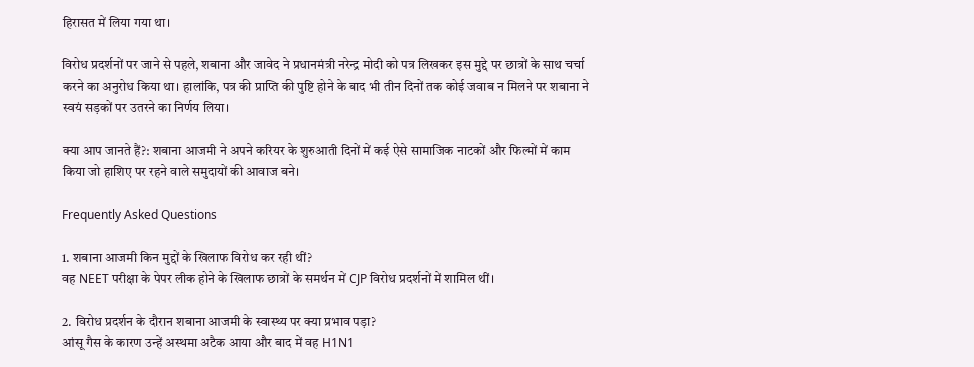हिरासत में लिया गया था।

विरोध प्रदर्शनों पर जाने से पहले, शबाना और जावेद ने प्रधानमंत्री नरेन्द्र मोदी को पत्र लिखकर इस मुद्दे पर छात्रों के साथ चर्चा करने का अनुरोध किया था। हालांकि, पत्र की प्राप्ति की पुष्टि होने के बाद भी तीन दिनों तक कोई जवाब न मिलने पर शबाना ने स्वयं सड़कों पर उतरने का निर्णय लिया।

क्या आप जानते हैं?: शबाना आजमी ने अपने करियर के शुरुआती दिनों में कई ऐसे सामाजिक नाटकों और फिल्मों में काम किया जो हाशिए पर रहने वाले समुदायों की आवाज बने।

Frequently Asked Questions

1. शबाना आजमी किन मुद्दों के खिलाफ विरोध कर रही थीं?
वह NEET परीक्षा के पेपर लीक होने के खिलाफ छात्रों के समर्थन में CJP विरोध प्रदर्शनों में शामिल थीं।

2. विरोध प्रदर्शन के दौरान शबाना आजमी के स्वास्थ्य पर क्या प्रभाव पड़ा?
आंसू गैस के कारण उन्हें अस्थमा अटैक आया और बाद में वह H1N1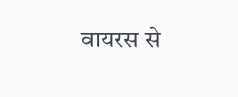वायरस से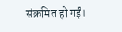संक्रमित हो गईं।